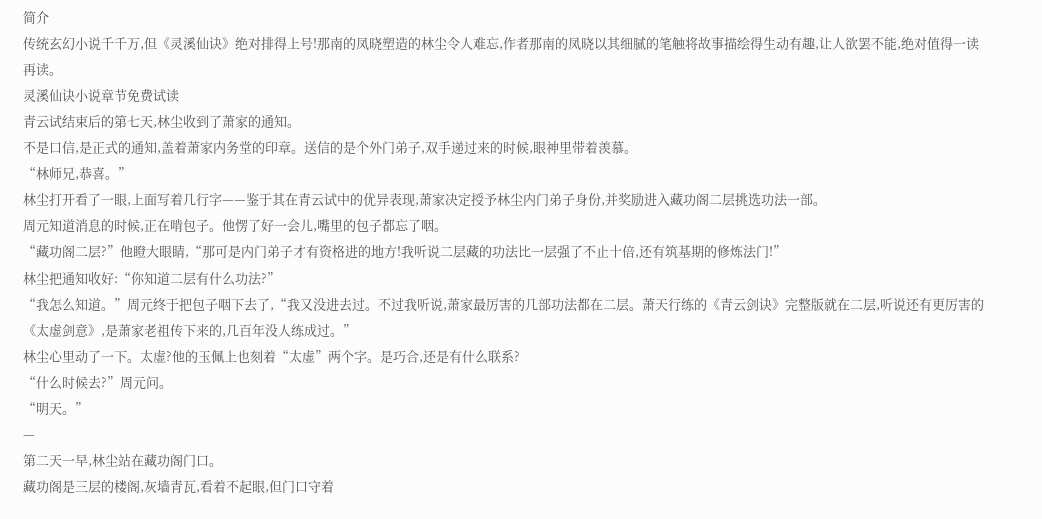简介
传统玄幻小说千千万,但《灵溪仙诀》绝对排得上号!那南的凤晓塑造的林尘令人难忘,作者那南的凤晓以其细腻的笔触将故事描绘得生动有趣,让人欲罢不能,绝对值得一读再读。
灵溪仙诀小说章节免费试读
青云试结束后的第七天,林尘收到了萧家的通知。
不是口信,是正式的通知,盖着萧家内务堂的印章。送信的是个外门弟子,双手递过来的时候,眼神里带着羡慕。
“林师兄,恭喜。”
林尘打开看了一眼,上面写着几行字——鉴于其在青云试中的优异表现,萧家决定授予林尘内门弟子身份,并奖励进入藏功阁二层挑选功法一部。
周元知道消息的时候,正在啃包子。他愣了好一会儿,嘴里的包子都忘了咽。
“藏功阁二层?”他瞪大眼睛,“那可是内门弟子才有资格进的地方!我听说二层藏的功法比一层强了不止十倍,还有筑基期的修炼法门!”
林尘把通知收好:“你知道二层有什么功法?”
“我怎么知道。”周元终于把包子咽下去了,“我又没进去过。不过我听说,萧家最厉害的几部功法都在二层。萧天行练的《青云剑诀》完整版就在二层,听说还有更厉害的《太虚剑意》,是萧家老祖传下来的,几百年没人练成过。”
林尘心里动了一下。太虚?他的玉佩上也刻着“太虚”两个字。是巧合,还是有什么联系?
“什么时候去?”周元问。
“明天。”
—
第二天一早,林尘站在藏功阁门口。
藏功阁是三层的楼阁,灰墙青瓦,看着不起眼,但门口守着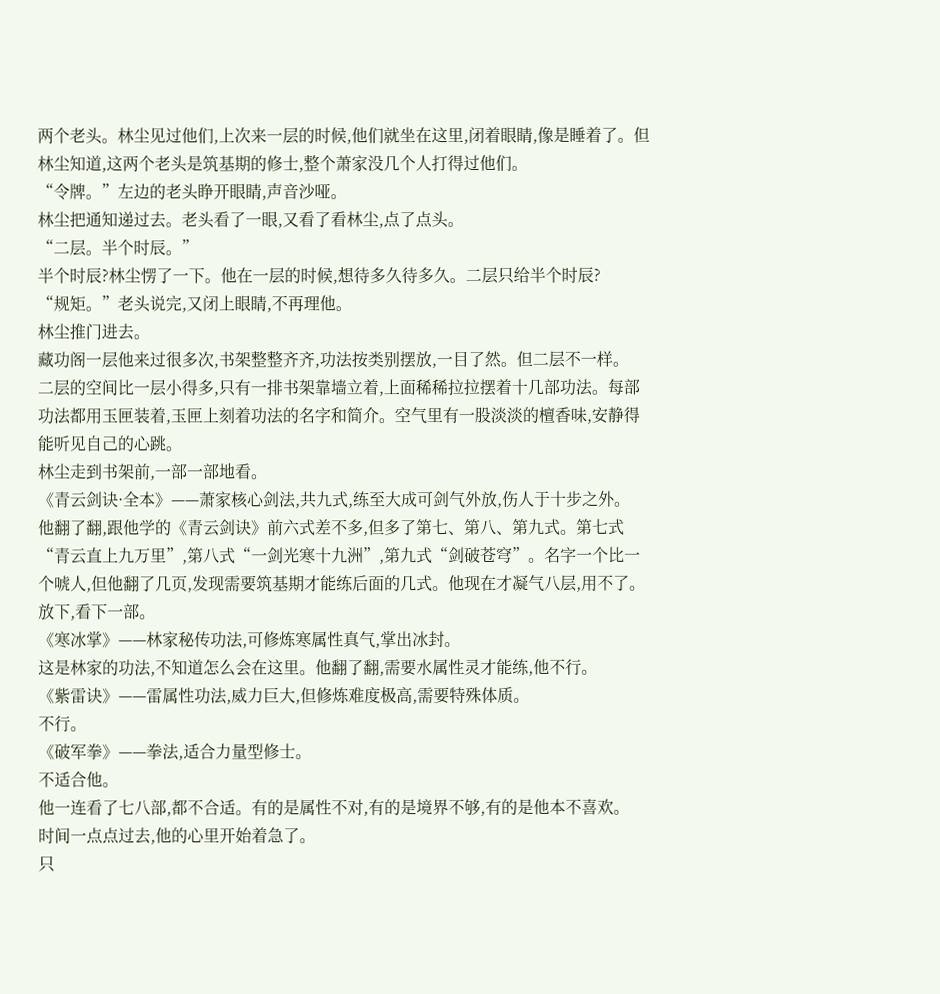两个老头。林尘见过他们,上次来一层的时候,他们就坐在这里,闭着眼睛,像是睡着了。但林尘知道,这两个老头是筑基期的修士,整个萧家没几个人打得过他们。
“令牌。”左边的老头睁开眼睛,声音沙哑。
林尘把通知递过去。老头看了一眼,又看了看林尘,点了点头。
“二层。半个时辰。”
半个时辰?林尘愣了一下。他在一层的时候,想待多久待多久。二层只给半个时辰?
“规矩。”老头说完,又闭上眼睛,不再理他。
林尘推门进去。
藏功阁一层他来过很多次,书架整整齐齐,功法按类别摆放,一目了然。但二层不一样。
二层的空间比一层小得多,只有一排书架靠墙立着,上面稀稀拉拉摆着十几部功法。每部功法都用玉匣装着,玉匣上刻着功法的名字和简介。空气里有一股淡淡的檀香味,安静得能听见自己的心跳。
林尘走到书架前,一部一部地看。
《青云剑诀·全本》——萧家核心剑法,共九式,练至大成可剑气外放,伤人于十步之外。
他翻了翻,跟他学的《青云剑诀》前六式差不多,但多了第七、第八、第九式。第七式“青云直上九万里”,第八式“一剑光寒十九洲”,第九式“剑破苍穹”。名字一个比一个唬人,但他翻了几页,发现需要筑基期才能练后面的几式。他现在才凝气八层,用不了。
放下,看下一部。
《寒冰掌》——林家秘传功法,可修炼寒属性真气,掌出冰封。
这是林家的功法,不知道怎么会在这里。他翻了翻,需要水属性灵才能练,他不行。
《紫雷诀》——雷属性功法,威力巨大,但修炼难度极高,需要特殊体质。
不行。
《破军拳》——拳法,适合力量型修士。
不适合他。
他一连看了七八部,都不合适。有的是属性不对,有的是境界不够,有的是他本不喜欢。
时间一点点过去,他的心里开始着急了。
只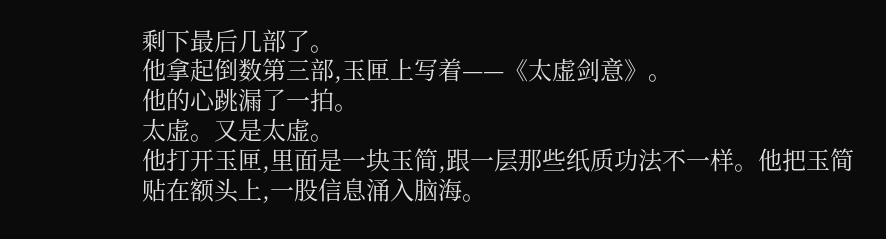剩下最后几部了。
他拿起倒数第三部,玉匣上写着——《太虚剑意》。
他的心跳漏了一拍。
太虚。又是太虚。
他打开玉匣,里面是一块玉简,跟一层那些纸质功法不一样。他把玉简贴在额头上,一股信息涌入脑海。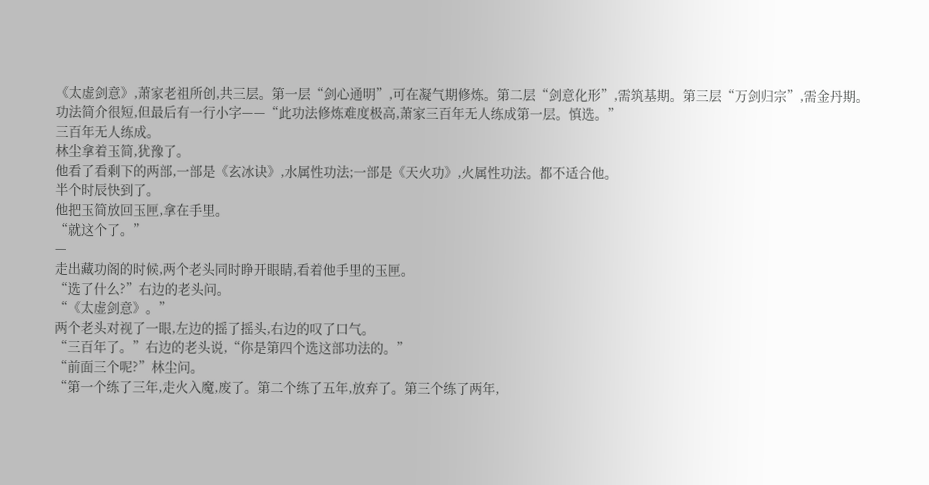《太虚剑意》,萧家老祖所创,共三层。第一层“剑心通明”,可在凝气期修炼。第二层“剑意化形”,需筑基期。第三层“万剑归宗”,需金丹期。
功法简介很短,但最后有一行小字——“此功法修炼难度极高,萧家三百年无人练成第一层。慎选。”
三百年无人练成。
林尘拿着玉简,犹豫了。
他看了看剩下的两部,一部是《玄冰诀》,水属性功法;一部是《天火功》,火属性功法。都不适合他。
半个时辰快到了。
他把玉简放回玉匣,拿在手里。
“就这个了。”
—
走出藏功阁的时候,两个老头同时睁开眼睛,看着他手里的玉匣。
“选了什么?”右边的老头问。
“《太虚剑意》。”
两个老头对视了一眼,左边的摇了摇头,右边的叹了口气。
“三百年了。”右边的老头说,“你是第四个选这部功法的。”
“前面三个呢?”林尘问。
“第一个练了三年,走火入魔,废了。第二个练了五年,放弃了。第三个练了两年,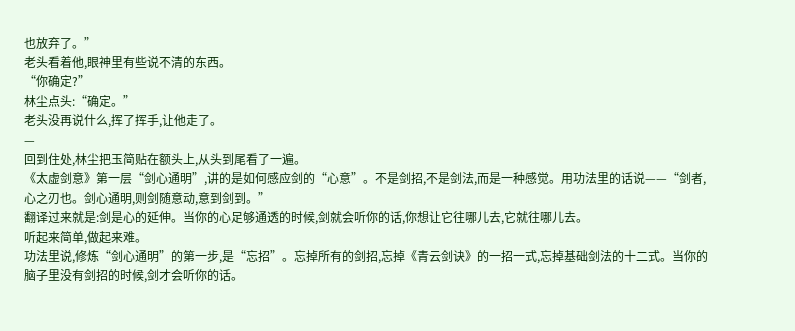也放弃了。”
老头看着他,眼神里有些说不清的东西。
“你确定?”
林尘点头:“确定。”
老头没再说什么,挥了挥手,让他走了。
—
回到住处,林尘把玉简贴在额头上,从头到尾看了一遍。
《太虚剑意》第一层“剑心通明”,讲的是如何感应剑的“心意”。不是剑招,不是剑法,而是一种感觉。用功法里的话说——“剑者,心之刃也。剑心通明,则剑随意动,意到剑到。”
翻译过来就是:剑是心的延伸。当你的心足够通透的时候,剑就会听你的话,你想让它往哪儿去,它就往哪儿去。
听起来简单,做起来难。
功法里说,修炼“剑心通明”的第一步,是“忘招”。忘掉所有的剑招,忘掉《青云剑诀》的一招一式,忘掉基础剑法的十二式。当你的脑子里没有剑招的时候,剑才会听你的话。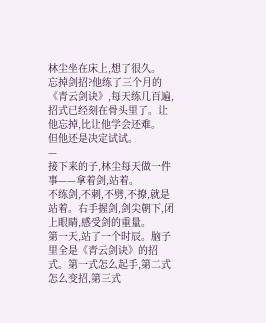林尘坐在床上,想了很久。
忘掉剑招?他练了三个月的《青云剑诀》,每天练几百遍,招式已经刻在骨头里了。让他忘掉,比让他学会还难。
但他还是决定试试。
—
接下来的子,林尘每天做一件事——拿着剑,站着。
不练剑,不刺,不劈,不撩,就是站着。右手握剑,剑尖朝下,闭上眼睛,感受剑的重量。
第一天,站了一个时辰。脑子里全是《青云剑诀》的招式。第一式怎么起手,第二式怎么变招,第三式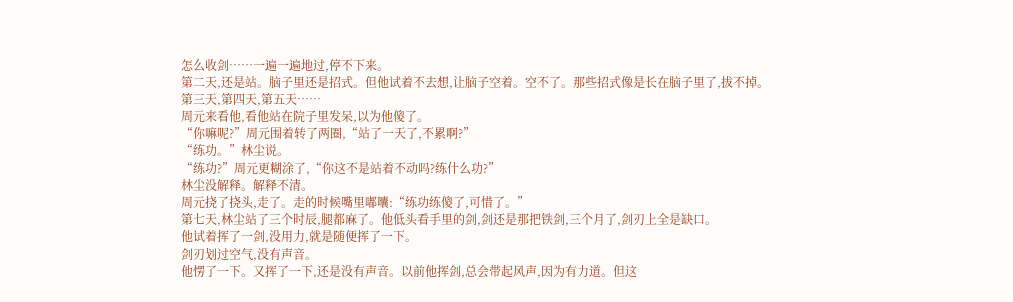怎么收剑……一遍一遍地过,停不下来。
第二天,还是站。脑子里还是招式。但他试着不去想,让脑子空着。空不了。那些招式像是长在脑子里了,拔不掉。
第三天,第四天,第五天……
周元来看他,看他站在院子里发呆,以为他傻了。
“你嘛呢?”周元围着转了两圈,“站了一天了,不累啊?”
“练功。”林尘说。
“练功?”周元更糊涂了,“你这不是站着不动吗?练什么功?”
林尘没解释。解释不清。
周元挠了挠头,走了。走的时候嘴里嘟囔:“练功练傻了,可惜了。”
第七天,林尘站了三个时辰,腿都麻了。他低头看手里的剑,剑还是那把铁剑,三个月了,剑刃上全是缺口。
他试着挥了一剑,没用力,就是随便挥了一下。
剑刃划过空气,没有声音。
他愣了一下。又挥了一下,还是没有声音。以前他挥剑,总会带起风声,因为有力道。但这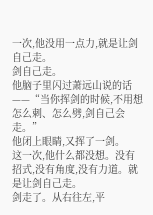一次,他没用一点力,就是让剑自己走。
剑自己走。
他脑子里闪过萧远山说的话——“当你挥剑的时候,不用想怎么刺、怎么劈,剑自己会走。”
他闭上眼睛,又挥了一剑。
这一次,他什么都没想。没有招式,没有角度,没有力道。就是让剑自己走。
剑走了。从右往左,平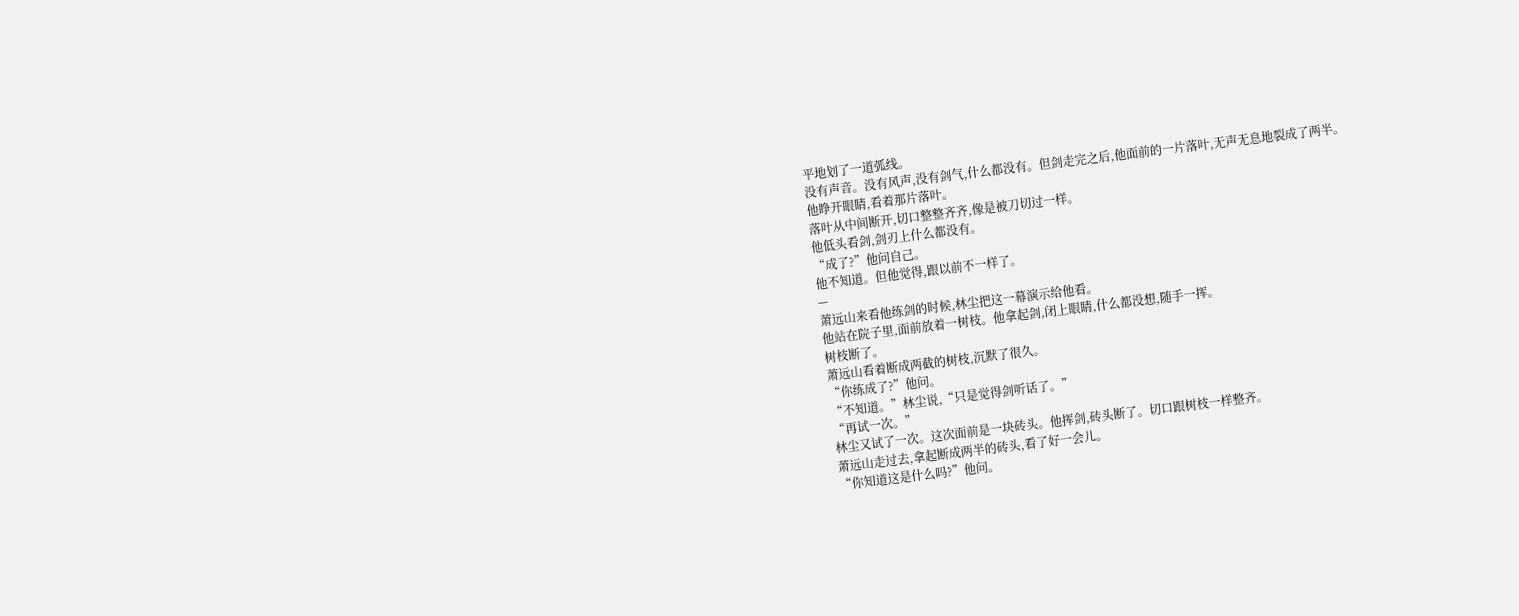平地划了一道弧线。
没有声音。没有风声,没有剑气,什么都没有。但剑走完之后,他面前的一片落叶,无声无息地裂成了两半。
他睁开眼睛,看着那片落叶。
落叶从中间断开,切口整整齐齐,像是被刀切过一样。
他低头看剑,剑刃上什么都没有。
“成了?”他问自己。
他不知道。但他觉得,跟以前不一样了。
—
萧远山来看他练剑的时候,林尘把这一幕演示给他看。
他站在院子里,面前放着一树枝。他拿起剑,闭上眼睛,什么都没想,随手一挥。
树枝断了。
萧远山看着断成两截的树枝,沉默了很久。
“你练成了?”他问。
“不知道。”林尘说,“只是觉得剑听话了。”
“再试一次。”
林尘又试了一次。这次面前是一块砖头。他挥剑,砖头断了。切口跟树枝一样整齐。
萧远山走过去,拿起断成两半的砖头,看了好一会儿。
“你知道这是什么吗?”他问。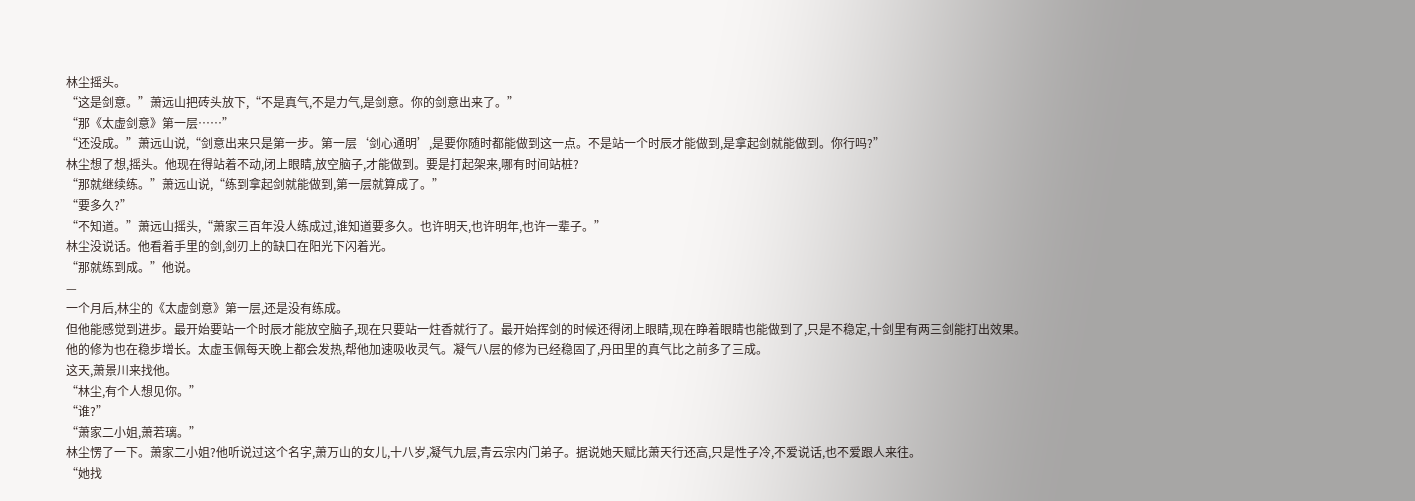林尘摇头。
“这是剑意。”萧远山把砖头放下,“不是真气,不是力气,是剑意。你的剑意出来了。”
“那《太虚剑意》第一层……”
“还没成。”萧远山说,“剑意出来只是第一步。第一层‘剑心通明’,是要你随时都能做到这一点。不是站一个时辰才能做到,是拿起剑就能做到。你行吗?”
林尘想了想,摇头。他现在得站着不动,闭上眼睛,放空脑子,才能做到。要是打起架来,哪有时间站桩?
“那就继续练。”萧远山说,“练到拿起剑就能做到,第一层就算成了。”
“要多久?”
“不知道。”萧远山摇头,“萧家三百年没人练成过,谁知道要多久。也许明天,也许明年,也许一辈子。”
林尘没说话。他看着手里的剑,剑刃上的缺口在阳光下闪着光。
“那就练到成。”他说。
—
一个月后,林尘的《太虚剑意》第一层,还是没有练成。
但他能感觉到进步。最开始要站一个时辰才能放空脑子,现在只要站一炷香就行了。最开始挥剑的时候还得闭上眼睛,现在睁着眼睛也能做到了,只是不稳定,十剑里有两三剑能打出效果。
他的修为也在稳步增长。太虚玉佩每天晚上都会发热,帮他加速吸收灵气。凝气八层的修为已经稳固了,丹田里的真气比之前多了三成。
这天,萧景川来找他。
“林尘,有个人想见你。”
“谁?”
“萧家二小姐,萧若璃。”
林尘愣了一下。萧家二小姐?他听说过这个名字,萧万山的女儿,十八岁,凝气九层,青云宗内门弟子。据说她天赋比萧天行还高,只是性子冷,不爱说话,也不爱跟人来往。
“她找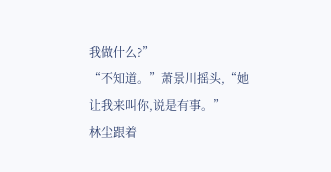我做什么?”
“不知道。”萧景川摇头,“她让我来叫你,说是有事。”
林尘跟着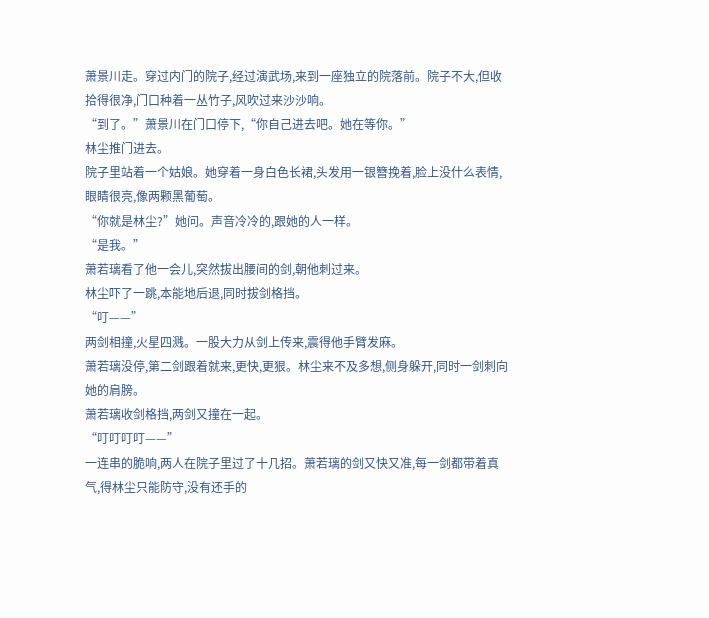萧景川走。穿过内门的院子,经过演武场,来到一座独立的院落前。院子不大,但收拾得很净,门口种着一丛竹子,风吹过来沙沙响。
“到了。”萧景川在门口停下,“你自己进去吧。她在等你。”
林尘推门进去。
院子里站着一个姑娘。她穿着一身白色长裙,头发用一银簪挽着,脸上没什么表情,眼睛很亮,像两颗黑葡萄。
“你就是林尘?”她问。声音冷冷的,跟她的人一样。
“是我。”
萧若璃看了他一会儿,突然拔出腰间的剑,朝他刺过来。
林尘吓了一跳,本能地后退,同时拔剑格挡。
“叮——”
两剑相撞,火星四溅。一股大力从剑上传来,震得他手臂发麻。
萧若璃没停,第二剑跟着就来,更快,更狠。林尘来不及多想,侧身躲开,同时一剑刺向她的肩膀。
萧若璃收剑格挡,两剑又撞在一起。
“叮叮叮叮——”
一连串的脆响,两人在院子里过了十几招。萧若璃的剑又快又准,每一剑都带着真气,得林尘只能防守,没有还手的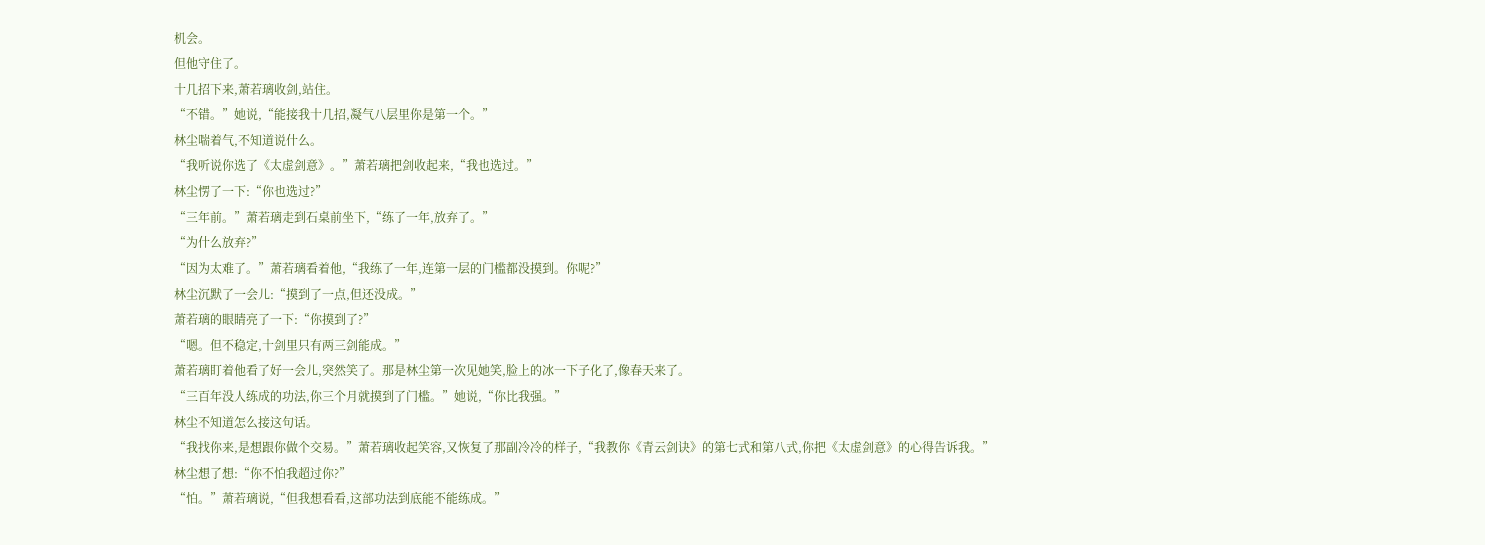机会。
但他守住了。
十几招下来,萧若璃收剑,站住。
“不错。”她说,“能接我十几招,凝气八层里你是第一个。”
林尘喘着气,不知道说什么。
“我听说你选了《太虚剑意》。”萧若璃把剑收起来,“我也选过。”
林尘愣了一下:“你也选过?”
“三年前。”萧若璃走到石桌前坐下,“练了一年,放弃了。”
“为什么放弃?”
“因为太难了。”萧若璃看着他,“我练了一年,连第一层的门槛都没摸到。你呢?”
林尘沉默了一会儿:“摸到了一点,但还没成。”
萧若璃的眼睛亮了一下:“你摸到了?”
“嗯。但不稳定,十剑里只有两三剑能成。”
萧若璃盯着他看了好一会儿,突然笑了。那是林尘第一次见她笑,脸上的冰一下子化了,像春天来了。
“三百年没人练成的功法,你三个月就摸到了门槛。”她说,“你比我强。”
林尘不知道怎么接这句话。
“我找你来,是想跟你做个交易。”萧若璃收起笑容,又恢复了那副冷冷的样子,“我教你《青云剑诀》的第七式和第八式,你把《太虚剑意》的心得告诉我。”
林尘想了想:“你不怕我超过你?”
“怕。”萧若璃说,“但我想看看,这部功法到底能不能练成。”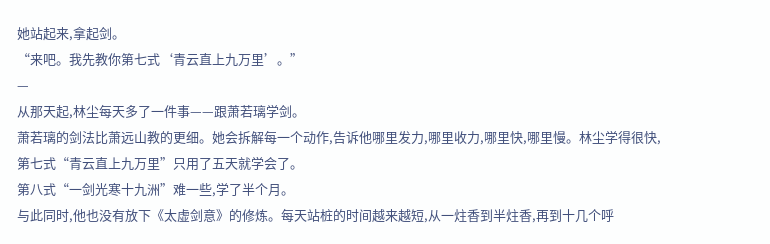她站起来,拿起剑。
“来吧。我先教你第七式‘青云直上九万里’。”
—
从那天起,林尘每天多了一件事——跟萧若璃学剑。
萧若璃的剑法比萧远山教的更细。她会拆解每一个动作,告诉他哪里发力,哪里收力,哪里快,哪里慢。林尘学得很快,第七式“青云直上九万里”只用了五天就学会了。
第八式“一剑光寒十九洲”难一些,学了半个月。
与此同时,他也没有放下《太虚剑意》的修炼。每天站桩的时间越来越短,从一炷香到半炷香,再到十几个呼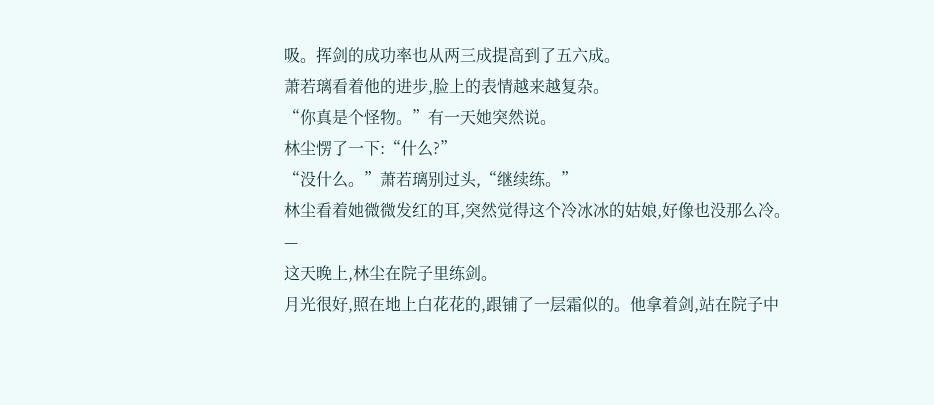吸。挥剑的成功率也从两三成提高到了五六成。
萧若璃看着他的进步,脸上的表情越来越复杂。
“你真是个怪物。”有一天她突然说。
林尘愣了一下:“什么?”
“没什么。”萧若璃别过头,“继续练。”
林尘看着她微微发红的耳,突然觉得这个冷冰冰的姑娘,好像也没那么冷。
—
这天晚上,林尘在院子里练剑。
月光很好,照在地上白花花的,跟铺了一层霜似的。他拿着剑,站在院子中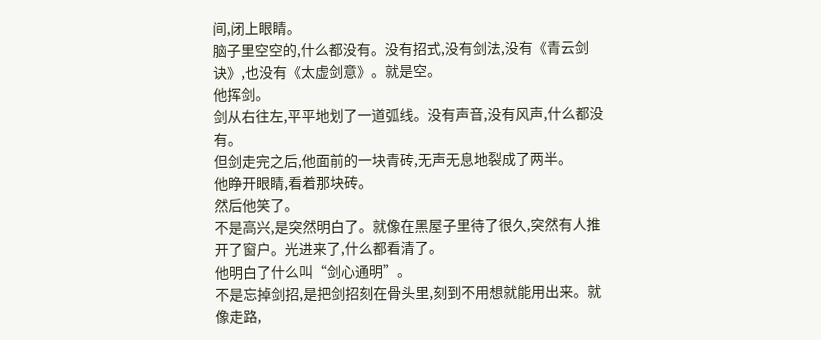间,闭上眼睛。
脑子里空空的,什么都没有。没有招式,没有剑法,没有《青云剑诀》,也没有《太虚剑意》。就是空。
他挥剑。
剑从右往左,平平地划了一道弧线。没有声音,没有风声,什么都没有。
但剑走完之后,他面前的一块青砖,无声无息地裂成了两半。
他睁开眼睛,看着那块砖。
然后他笑了。
不是高兴,是突然明白了。就像在黑屋子里待了很久,突然有人推开了窗户。光进来了,什么都看清了。
他明白了什么叫“剑心通明”。
不是忘掉剑招,是把剑招刻在骨头里,刻到不用想就能用出来。就像走路,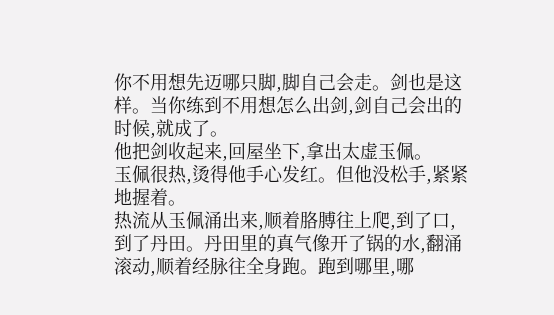你不用想先迈哪只脚,脚自己会走。剑也是这样。当你练到不用想怎么出剑,剑自己会出的时候,就成了。
他把剑收起来,回屋坐下,拿出太虚玉佩。
玉佩很热,烫得他手心发红。但他没松手,紧紧地握着。
热流从玉佩涌出来,顺着胳膊往上爬,到了口,到了丹田。丹田里的真气像开了锅的水,翻涌滚动,顺着经脉往全身跑。跑到哪里,哪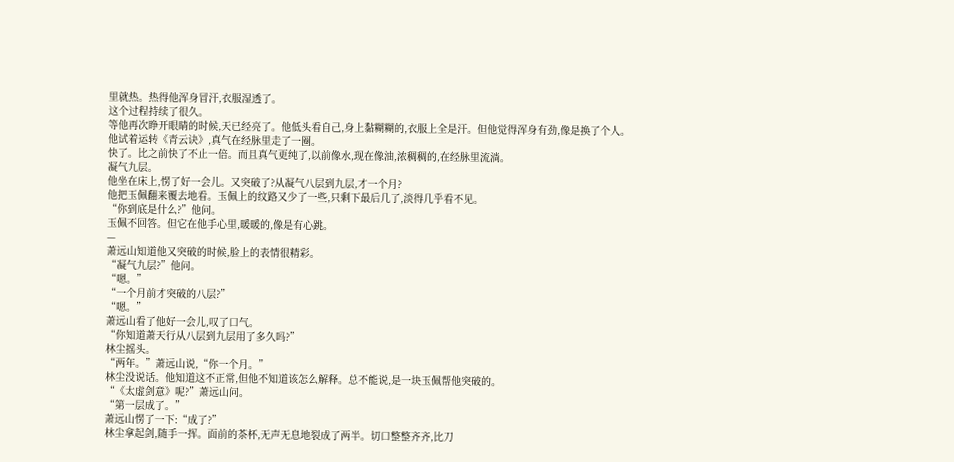里就热。热得他浑身冒汗,衣服湿透了。
这个过程持续了很久。
等他再次睁开眼睛的时候,天已经亮了。他低头看自己,身上黏糊糊的,衣服上全是汗。但他觉得浑身有劲,像是换了个人。
他试着运转《青云诀》,真气在经脉里走了一圈。
快了。比之前快了不止一倍。而且真气更纯了,以前像水,现在像油,浓稠稠的,在经脉里流淌。
凝气九层。
他坐在床上,愣了好一会儿。又突破了?从凝气八层到九层,才一个月?
他把玉佩翻来覆去地看。玉佩上的纹路又少了一些,只剩下最后几了,淡得几乎看不见。
“你到底是什么?”他问。
玉佩不回答。但它在他手心里,暖暖的,像是有心跳。
—
萧远山知道他又突破的时候,脸上的表情很精彩。
“凝气九层?”他问。
“嗯。”
“一个月前才突破的八层?”
“嗯。”
萧远山看了他好一会儿,叹了口气。
“你知道萧天行从八层到九层用了多久吗?”
林尘摇头。
“两年。”萧远山说,“你一个月。”
林尘没说话。他知道这不正常,但他不知道该怎么解释。总不能说,是一块玉佩帮他突破的。
“《太虚剑意》呢?”萧远山问。
“第一层成了。”
萧远山愣了一下:“成了?”
林尘拿起剑,随手一挥。面前的茶杯,无声无息地裂成了两半。切口整整齐齐,比刀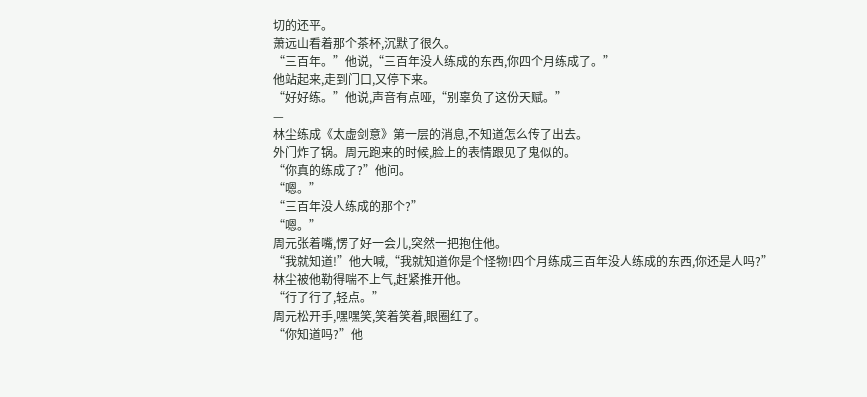切的还平。
萧远山看着那个茶杯,沉默了很久。
“三百年。”他说,“三百年没人练成的东西,你四个月练成了。”
他站起来,走到门口,又停下来。
“好好练。”他说,声音有点哑,“别辜负了这份天赋。”
—
林尘练成《太虚剑意》第一层的消息,不知道怎么传了出去。
外门炸了锅。周元跑来的时候,脸上的表情跟见了鬼似的。
“你真的练成了?”他问。
“嗯。”
“三百年没人练成的那个?”
“嗯。”
周元张着嘴,愣了好一会儿,突然一把抱住他。
“我就知道!”他大喊,“我就知道你是个怪物!四个月练成三百年没人练成的东西,你还是人吗?”
林尘被他勒得喘不上气,赶紧推开他。
“行了行了,轻点。”
周元松开手,嘿嘿笑,笑着笑着,眼圈红了。
“你知道吗?”他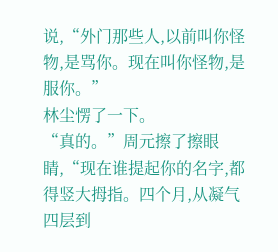说,“外门那些人,以前叫你怪物,是骂你。现在叫你怪物,是服你。”
林尘愣了一下。
“真的。”周元擦了擦眼睛,“现在谁提起你的名字,都得竖大拇指。四个月,从凝气四层到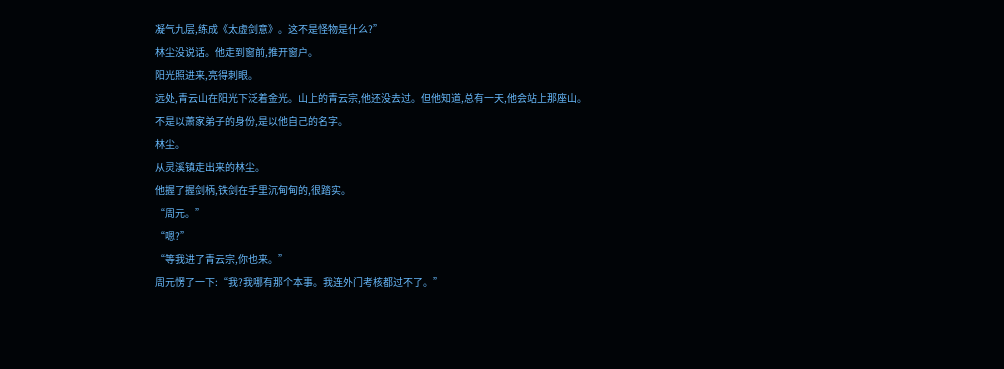凝气九层,练成《太虚剑意》。这不是怪物是什么?”
林尘没说话。他走到窗前,推开窗户。
阳光照进来,亮得刺眼。
远处,青云山在阳光下泛着金光。山上的青云宗,他还没去过。但他知道,总有一天,他会站上那座山。
不是以萧家弟子的身份,是以他自己的名字。
林尘。
从灵溪镇走出来的林尘。
他握了握剑柄,铁剑在手里沉甸甸的,很踏实。
“周元。”
“嗯?”
“等我进了青云宗,你也来。”
周元愣了一下:“我?我哪有那个本事。我连外门考核都过不了。”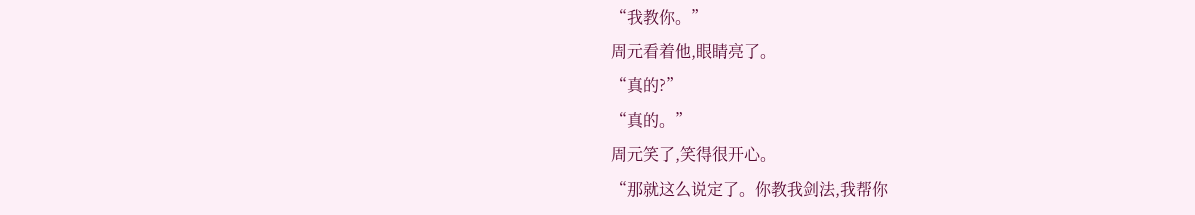“我教你。”
周元看着他,眼睛亮了。
“真的?”
“真的。”
周元笑了,笑得很开心。
“那就这么说定了。你教我剑法,我帮你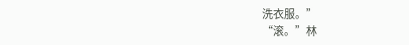洗衣服。”
“滚。”林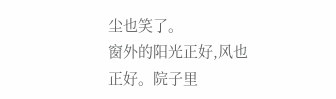尘也笑了。
窗外的阳光正好,风也正好。院子里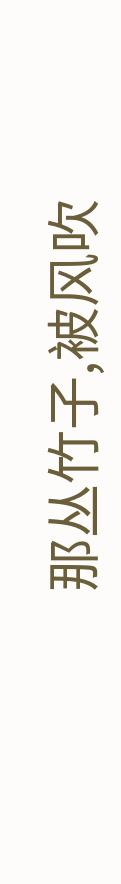那丛竹子,被风吹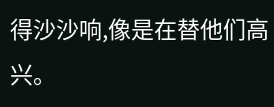得沙沙响,像是在替他们高兴。